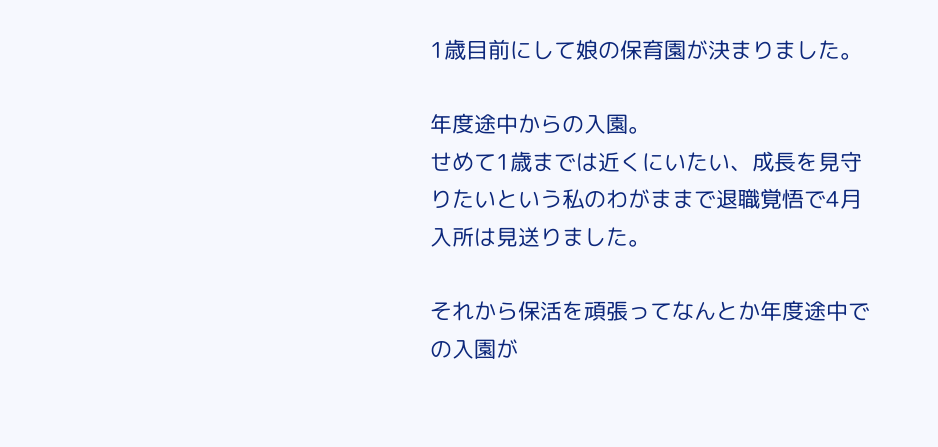1歳目前にして娘の保育園が決まりました。

年度途中からの入園。
せめて1歳までは近くにいたい、成長を見守りたいという私のわがままで退職覚悟で4月入所は見送りました。

それから保活を頑張ってなんとか年度途中での入園が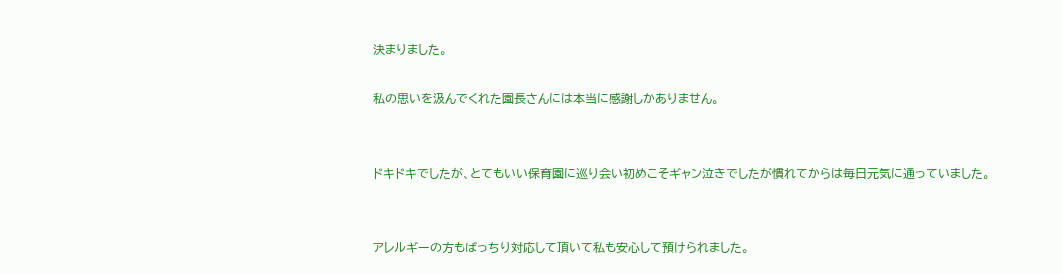決まりました。

私の思いを汲んでくれた園長さんには本当に感謝しかありません。


ドキドキでしたが、とてもいい保育園に巡り会い初めこそギャン泣きでしたが慣れてからは毎日元気に通っていました。


アレルギーの方もばっちり対応して頂いて私も安心して預けられました。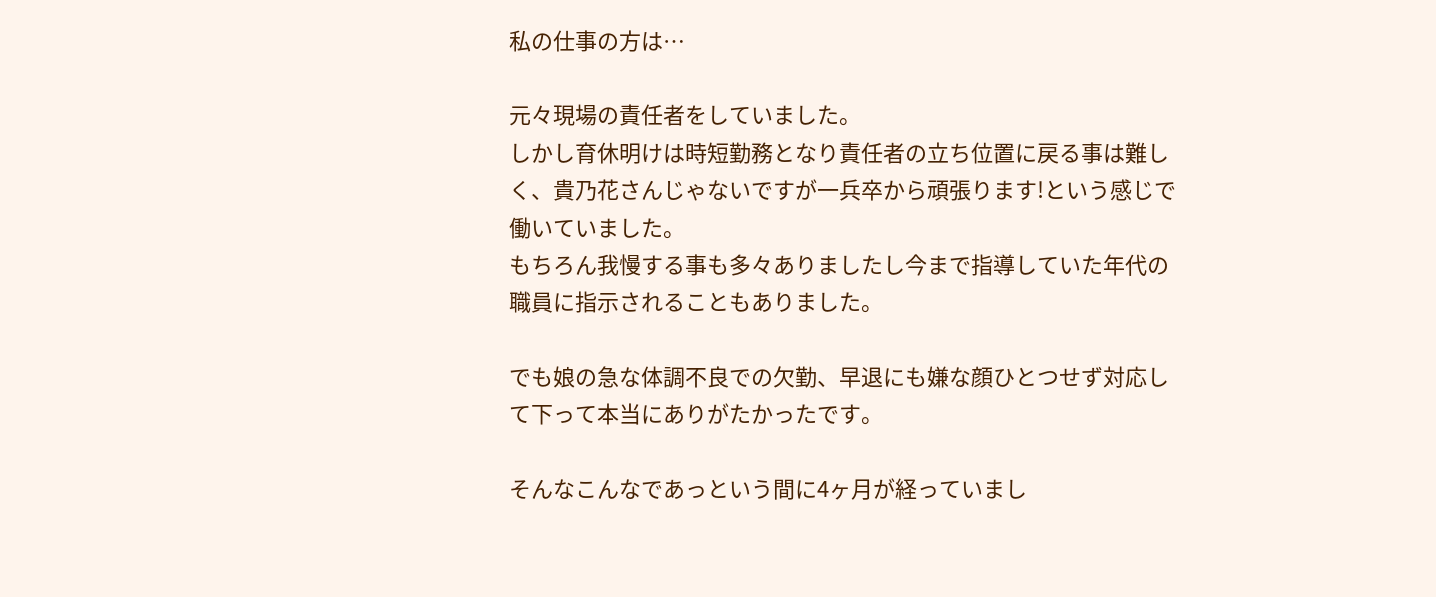私の仕事の方は…

元々現場の責任者をしていました。
しかし育休明けは時短勤務となり責任者の立ち位置に戻る事は難しく、貴乃花さんじゃないですが一兵卒から頑張ります!という感じで働いていました。
もちろん我慢する事も多々ありましたし今まで指導していた年代の職員に指示されることもありました。

でも娘の急な体調不良での欠勤、早退にも嫌な顔ひとつせず対応して下って本当にありがたかったです。

そんなこんなであっという間に4ヶ月が経っていまし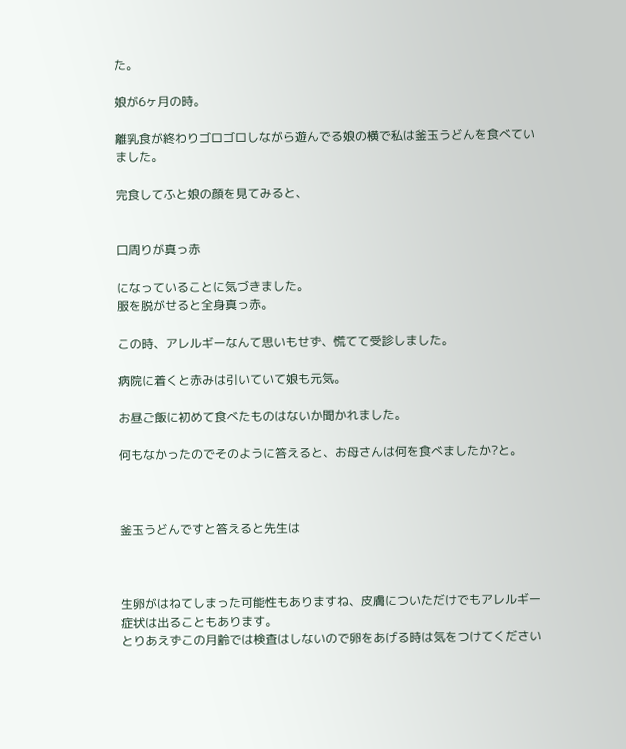た。

娘が6ヶ月の時。

離乳食が終わりゴロゴロしながら遊んでる娘の横で私は釜玉うどんを食べていました。

完食してふと娘の顔を見てみると、


口周りが真っ赤

になっていることに気づきました。
服を脱がせると全身真っ赤。

この時、アレルギーなんて思いもせず、慌てて受診しました。

病院に着くと赤みは引いていて娘も元気。

お昼ご飯に初めて食べたものはないか聞かれました。

何もなかったのでそのように答えると、お母さんは何を食べましたか?と。



釜玉うどんですと答えると先生は



生卵がはねてしまった可能性もありますね、皮膚についただけでもアレルギー症状は出ることもあります。
とりあえずこの月齢では検査はしないので卵をあげる時は気をつけてください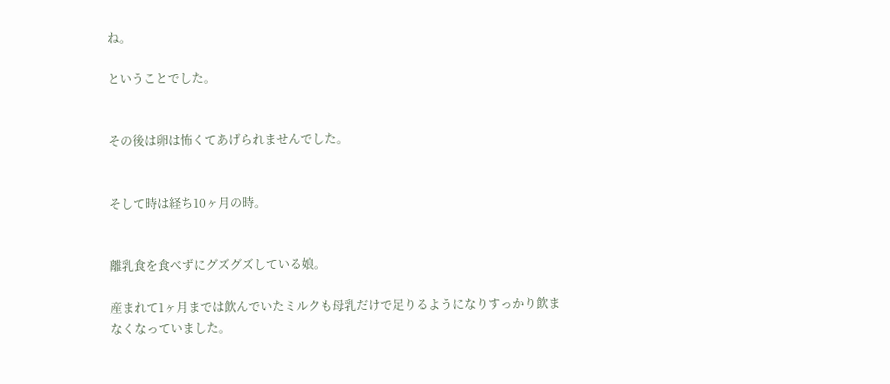ね。

ということでした。


その後は卵は怖くてあげられませんでした。


そして時は経ち10ヶ月の時。


離乳食を食べずにグズグズしている娘。

産まれて1ヶ月までは飲んでいたミルクも母乳だけで足りるようになりすっかり飲まなくなっていました。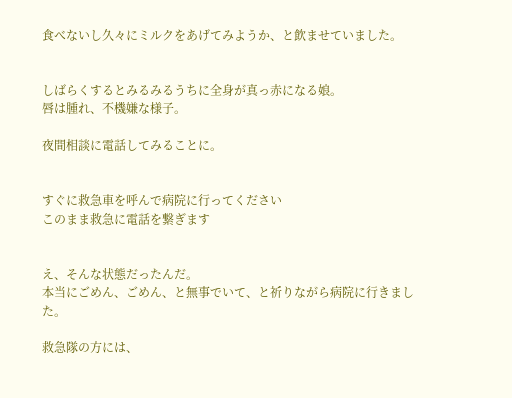食べないし久々にミルクをあげてみようか、と飲ませていました。


しばらくするとみるみるうちに全身が真っ赤になる娘。
唇は腫れ、不機嫌な様子。

夜間相談に電話してみることに。


すぐに救急車を呼んで病院に行ってください
このまま救急に電話を繋ぎます


え、そんな状態だったんだ。
本当にごめん、ごめん、と無事でいて、と祈りながら病院に行きました。

救急隊の方には、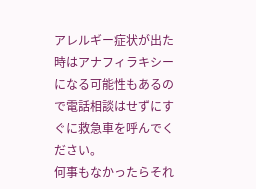アレルギー症状が出た時はアナフィラキシーになる可能性もあるので電話相談はせずにすぐに救急車を呼んでください。
何事もなかったらそれ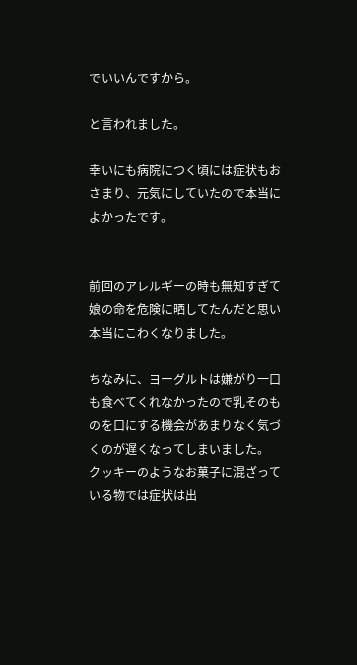でいいんですから。

と言われました。

幸いにも病院につく頃には症状もおさまり、元気にしていたので本当によかったです。


前回のアレルギーの時も無知すぎて娘の命を危険に晒してたんだと思い本当にこわくなりました。

ちなみに、ヨーグルトは嫌がり一口も食べてくれなかったので乳そのものを口にする機会があまりなく気づくのが遅くなってしまいました。
クッキーのようなお菓子に混ざっている物では症状は出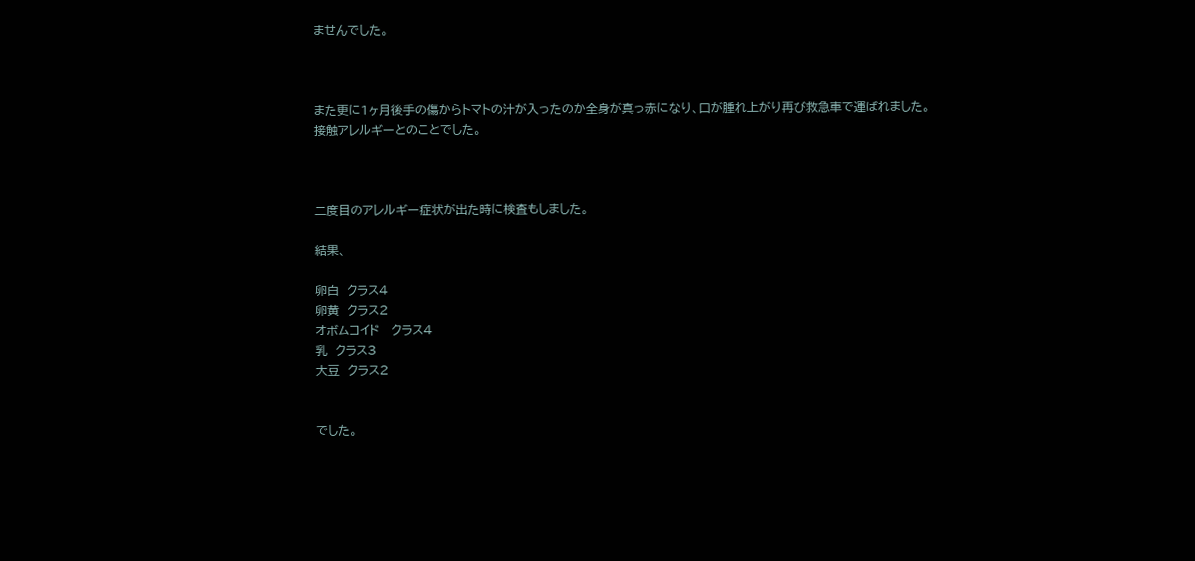ませんでした。



また更に1ヶ月後手の傷からトマトの汁が入ったのか全身が真っ赤になり、口が腫れ上がり再び救急車で運ばれました。
接触アレルギーとのことでした。



二度目のアレルギー症状が出た時に検査もしました。

結果、

卵白  クラス4
卵黄  クラス2
オボムコイド   クラス4
乳  クラス3
大豆  クラス2


でした。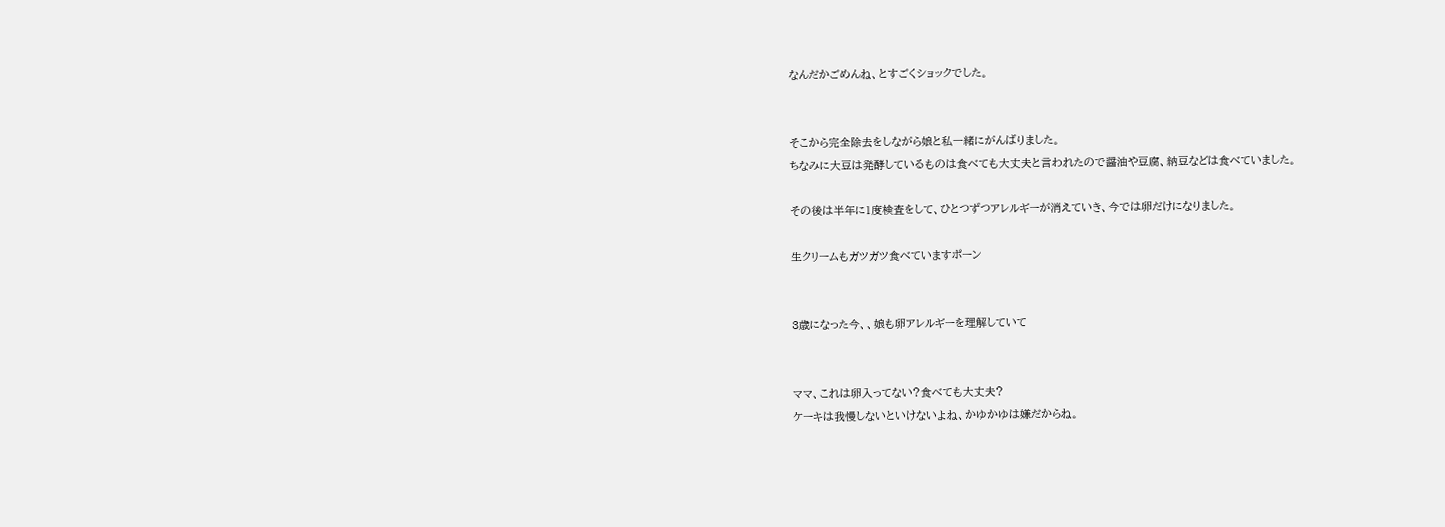なんだかごめんね、とすごくショックでした。


そこから完全除去をしながら娘と私一緒にがんばりました。
ちなみに大豆は発酵しているものは食べても大丈夫と言われたので醤油や豆腐、納豆などは食べていました。

その後は半年に1度検査をして、ひとつずつアレルギーが消えていき、今では卵だけになりました。

生クリームもガツガツ食べていますポーン


3歳になった今、、娘も卵アレルギーを理解していて


ママ、これは卵入ってない?食べても大丈夫?
ケーキは我慢しないといけないよね、かゆかゆは嫌だからね。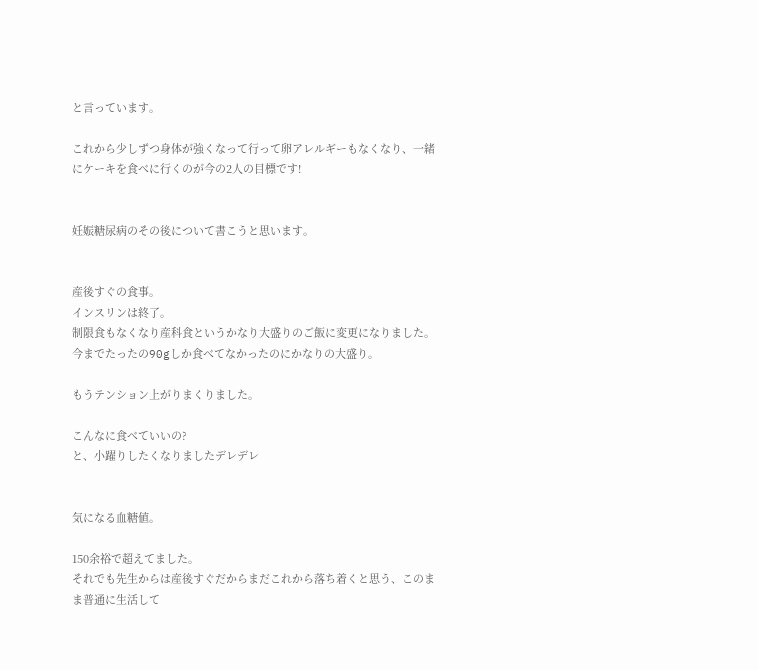と言っています。

これから少しずつ身体が強くなって行って卵アレルギーもなくなり、一緒にケーキを食べに行くのが今の2人の目標です!


妊娠糖尿病のその後について書こうと思います。


産後すぐの食事。
インスリンは終了。
制限食もなくなり産科食というかなり大盛りのご飯に変更になりました。
今までたったの90gしか食べてなかったのにかなりの大盛り。

もうテンション上がりまくりました。

こんなに食べていいの?
と、小躍りしたくなりましたデレデレ


気になる血糖値。

150余裕で超えてました。
それでも先生からは産後すぐだからまだこれから落ち着くと思う、このまま普通に生活して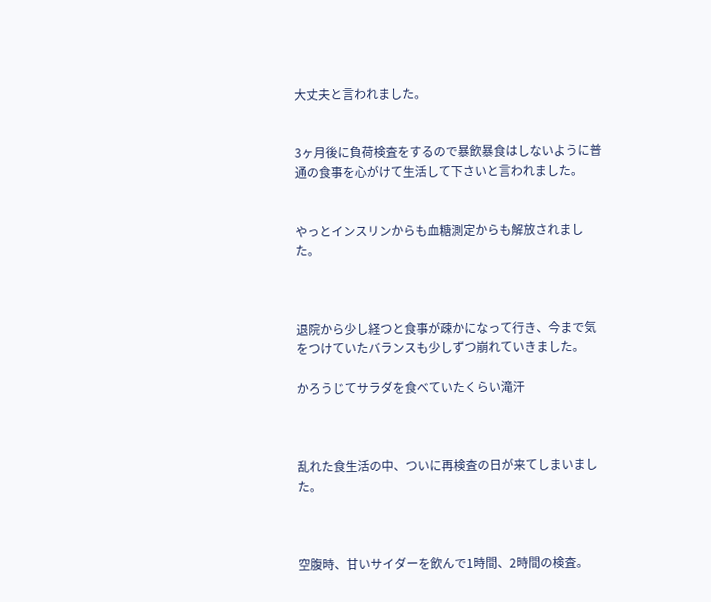大丈夫と言われました。


3ヶ月後に負荷検査をするので暴飲暴食はしないように普通の食事を心がけて生活して下さいと言われました。


やっとインスリンからも血糖測定からも解放されました。



退院から少し経つと食事が疎かになって行き、今まで気をつけていたバランスも少しずつ崩れていきました。

かろうじてサラダを食べていたくらい滝汗



乱れた食生活の中、ついに再検査の日が来てしまいました。



空腹時、甘いサイダーを飲んで1時間、2時間の検査。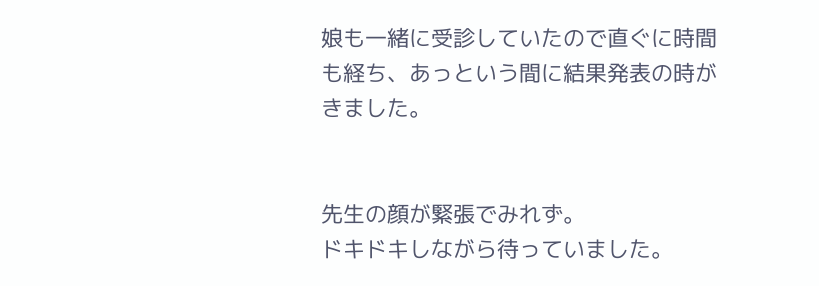娘も一緒に受診していたので直ぐに時間も経ち、あっという間に結果発表の時がきました。


先生の顔が緊張でみれず。
ドキドキしながら待っていました。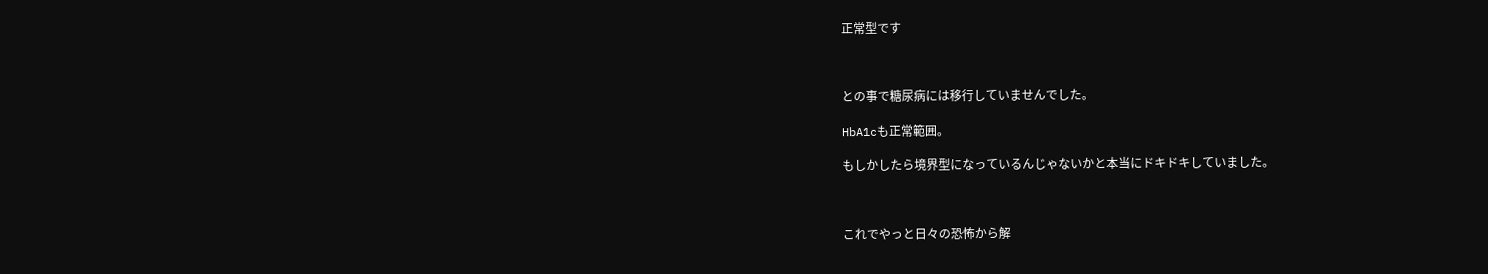正常型です



との事で糖尿病には移行していませんでした。

HbA1cも正常範囲。

もしかしたら境界型になっているんじゃないかと本当にドキドキしていました。



これでやっと日々の恐怖から解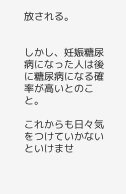放される。


しかし、妊娠糖尿病になった人は後に糖尿病になる確率が高いとのこと。

これからも日々気をつけていかないといけませ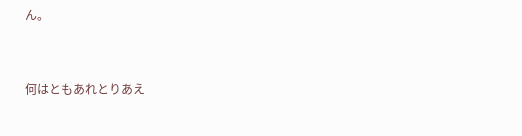ん。


何はともあれとりあえ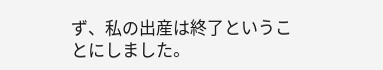ず、私の出産は終了ということにしました。